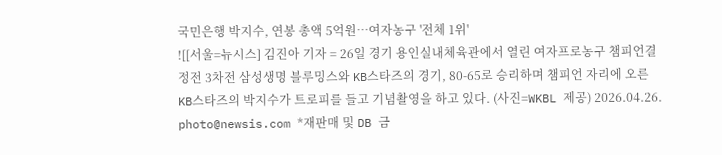국민은행 박지수, 연봉 총액 5억원…여자농구 '전체 1위'
![[서울=뉴시스] 김진아 기자 = 26일 경기 용인실내체육관에서 열린 여자프로농구 챔피언결정전 3차전 삼성생명 블루밍스와 KB스타즈의 경기, 80-65로 승리하며 챔피언 자리에 오른 KB스타즈의 박지수가 트로피를 들고 기념촬영을 하고 있다. (사진=WKBL 제공) 2026.04.26. photo@newsis.com *재판매 및 DB 금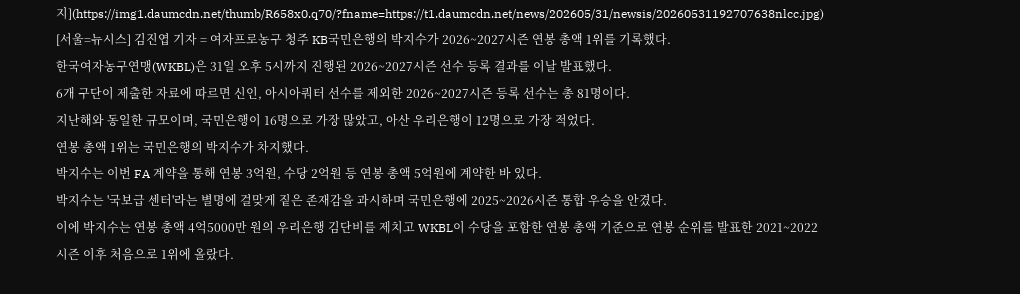지](https://img1.daumcdn.net/thumb/R658x0.q70/?fname=https://t1.daumcdn.net/news/202605/31/newsis/20260531192707638nlcc.jpg)
[서울=뉴시스] 김진엽 기자 = 여자프로농구 청주 KB국민은행의 박지수가 2026~2027시즌 연봉 총액 1위를 기록했다.
한국여자농구연맹(WKBL)은 31일 오후 5시까지 진행된 2026~2027시즌 선수 등록 결과를 이날 발표했다.
6개 구단이 제출한 자료에 따르면 신인, 아시아쿼터 선수를 제외한 2026~2027시즌 등록 선수는 총 81명이다.
지난해와 동일한 규모이며, 국민은행이 16명으로 가장 많았고, 아산 우리은행이 12명으로 가장 적었다.
연봉 총액 1위는 국민은행의 박지수가 차지했다.
박지수는 이번 FA 계약을 통해 연봉 3억원, 수당 2억원 등 연봉 총액 5억원에 계약한 바 있다.
박지수는 '국보급 센터'라는 별명에 걸맞게 짙은 존재감을 과시하며 국민은행에 2025~2026시즌 통합 우승을 안겼다.
이에 박지수는 연봉 총액 4억5000만 원의 우리은행 김단비를 제치고 WKBL이 수당을 포함한 연봉 총액 기준으로 연봉 순위를 발표한 2021~2022시즌 이후 처음으로 1위에 올랐다.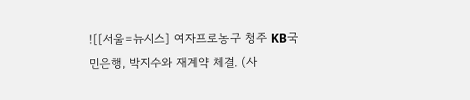![[서울=뉴시스] 여자프로농구 청주 KB국민은행, 박지수와 재계약 체결. (사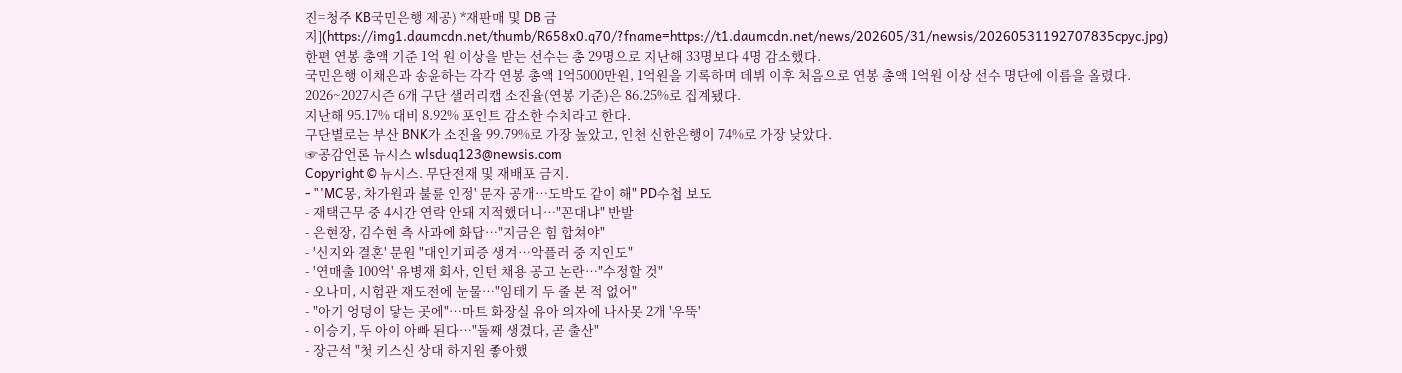진=청주 KB국민은행 제공) *재판매 및 DB 금지](https://img1.daumcdn.net/thumb/R658x0.q70/?fname=https://t1.daumcdn.net/news/202605/31/newsis/20260531192707835cpyc.jpg)
한편 연봉 총액 기준 1억 원 이상을 받는 선수는 총 29명으로 지난해 33명보다 4명 감소했다.
국민은행 이채은과 송윤하는 각각 연봉 총액 1억5000만원, 1억원을 기록하며 데뷔 이후 처음으로 연봉 총액 1억원 이상 선수 명단에 이름을 올렸다.
2026~2027시즌 6개 구단 샐러리캡 소진율(연봉 기준)은 86.25%로 집계됐다.
지난해 95.17% 대비 8.92% 포인트 감소한 수치라고 한다.
구단별로는 부산 BNK가 소진율 99.79%로 가장 높았고, 인천 신한은행이 74%로 가장 낮았다.
☞공감언론 뉴시스 wlsduq123@newsis.com
Copyright © 뉴시스. 무단전재 및 재배포 금지.
- "'MC몽, 차가원과 불륜 인정' 문자 공개…도박도 같이 해" PD수첩 보도
- 재택근무 중 4시간 연락 안돼 지적했더니…"꼰대냐" 반발
- 은현장, 김수현 측 사과에 화답…"지금은 힘 합쳐야"
- '신지와 결혼' 문원 "대인기피증 생겨…악플러 중 지인도"
- '연매출 100억' 유병재 회사, 인턴 채용 공고 논란…"수정할 것"
- 오나미, 시험관 재도전에 눈물…"임테기 두 줄 본 적 없어"
- "아기 엉덩이 닿는 곳에"…마트 화장실 유아 의자에 나사못 2개 '우뚝'
- 이승기, 두 아이 아빠 된다…"둘째 생겼다, 곧 출산"
- 장근석 "첫 키스신 상대 하지원 좋아했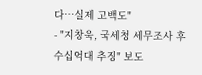다…실제 고백도"
- "지창욱, 국세청 세무조사 후 수십억대 추징" 보도